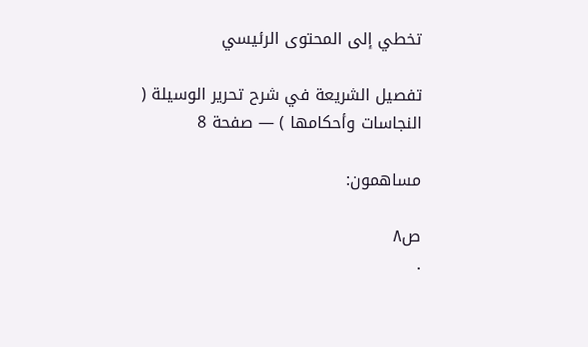تخطي إلى المحتوى الرئيسي

تفصيل الشريعة في شرح تحرير الوسيلة ( النجاسات وأحكامها ) — صفحة 8

مساهمون:

ص٨
.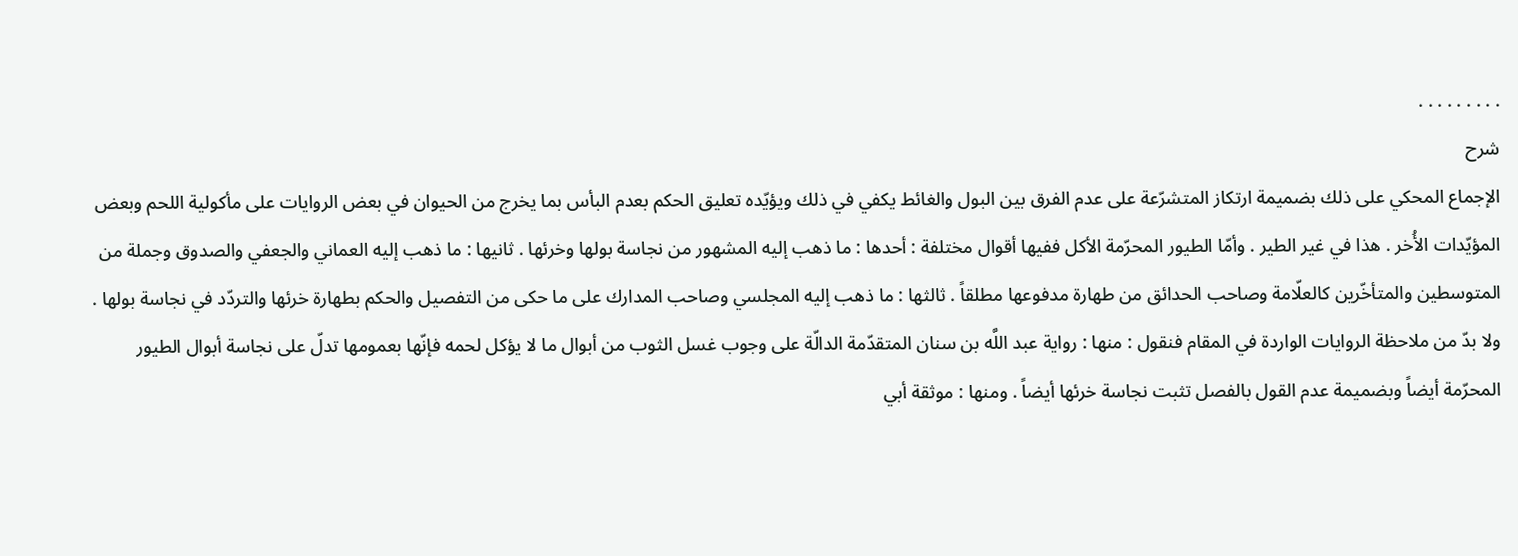. . . . . . . . .
شرح
الإجماع المحكي على ذلك بضميمة ارتكاز المتشرّعة على عدم الفرق بين البول والغائط يكفي في ذلك ويؤيّده تعليق الحكم بعدم البأس بما يخرج من الحيوان في بعض الروايات على مأكولية اللحم وبعض المؤيّدات الأُخر . هذا في غير الطير . وأمّا الطيور المحرّمة الأكل ففيها أقوال مختلفة : أحدها : ما ذهب إليه المشهور من نجاسة بولها وخرئها . ثانيها : ما ذهب إليه العماني والجعفي والصدوق وجملة من المتوسطين والمتأخّرين كالعلّامة وصاحب الحدائق من طهارة مدفوعها مطلقاً . ثالثها : ما ذهب إليه المجلسي وصاحب المدارك على ما حكى من التفصيل والحكم بطهارة خرئها والتردّد في نجاسة بولها . ولا بدّ من ملاحظة الروايات الواردة في المقام فنقول : منها : رواية عبد اللَّه بن سنان المتقدّمة الدالّة على وجوب غسل الثوب من أبوال ما لا يؤكل لحمه فإنّها بعمومها تدلّ على نجاسة أبوال الطيور المحرّمة أيضاً وبضميمة عدم القول بالفصل تثبت نجاسة خرئها أيضاً . ومنها : موثقة أبي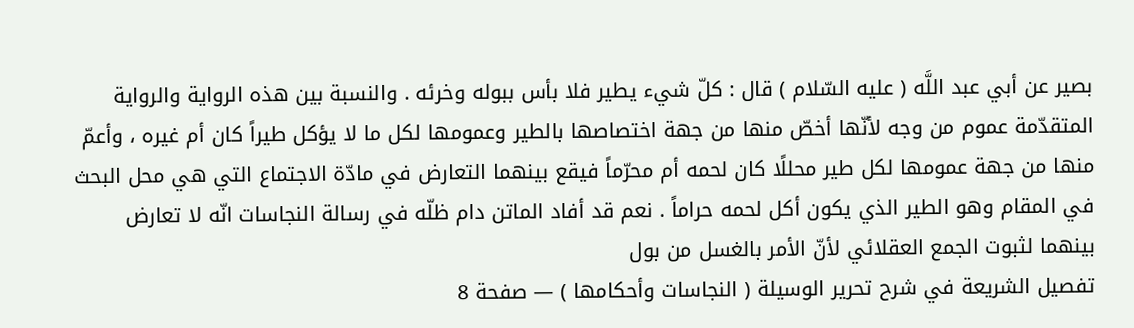بصير عن أبي عبد اللَّه ( عليه السّلام ) قال : كلّ شيء يطير فلا بأس ببوله وخرئه . والنسبة بين هذه الرواية والرواية المتقدّمة عموم من وجه لأنّها أخصّ منها من جهة اختصاصها بالطير وعمومها لكل ما لا يؤكل طيراً كان أم غيره ، وأعمّ منها من جهة عمومها لكل طير محللًا كان لحمه أم محرّماً فيقع بينهما التعارض في مادّة الاجتماع التي هي محل البحث في المقام وهو الطير الذي يكون أكل لحمه حراماً . نعم قد أفاد الماتن دام ظلّه في رسالة النجاسات انّه لا تعارض بينهما لثبوت الجمع العقلائي لأنّ الأمر بالغسل من بول
تفصيل الشريعة في شرح تحرير الوسيلة ( النجاسات وأحكامها ) — صفحة 8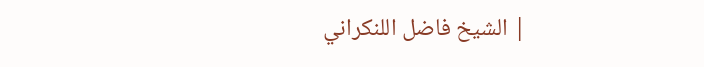| الشيخ فاضل اللنكراني